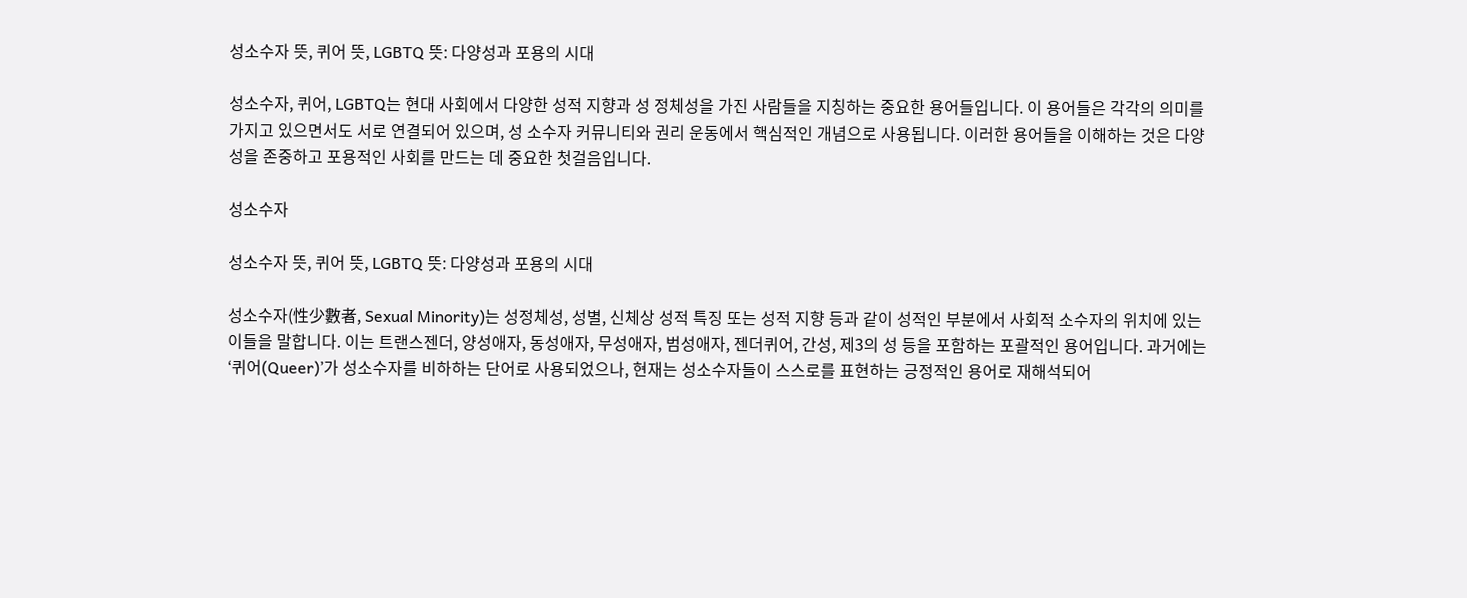성소수자 뜻, 퀴어 뜻, LGBTQ 뜻: 다양성과 포용의 시대

성소수자, 퀴어, LGBTQ는 현대 사회에서 다양한 성적 지향과 성 정체성을 가진 사람들을 지칭하는 중요한 용어들입니다. 이 용어들은 각각의 의미를 가지고 있으면서도 서로 연결되어 있으며, 성 소수자 커뮤니티와 권리 운동에서 핵심적인 개념으로 사용됩니다. 이러한 용어들을 이해하는 것은 다양성을 존중하고 포용적인 사회를 만드는 데 중요한 첫걸음입니다.

성소수자

성소수자 뜻, 퀴어 뜻, LGBTQ 뜻: 다양성과 포용의 시대

성소수자(性少數者, Sexual Minority)는 성정체성, 성별, 신체상 성적 특징 또는 성적 지향 등과 같이 성적인 부분에서 사회적 소수자의 위치에 있는 이들을 말합니다. 이는 트랜스젠더, 양성애자, 동성애자, 무성애자, 범성애자, 젠더퀴어, 간성, 제3의 성 등을 포함하는 포괄적인 용어입니다. 과거에는 ‘퀴어(Queer)’가 성소수자를 비하하는 단어로 사용되었으나, 현재는 성소수자들이 스스로를 표현하는 긍정적인 용어로 재해석되어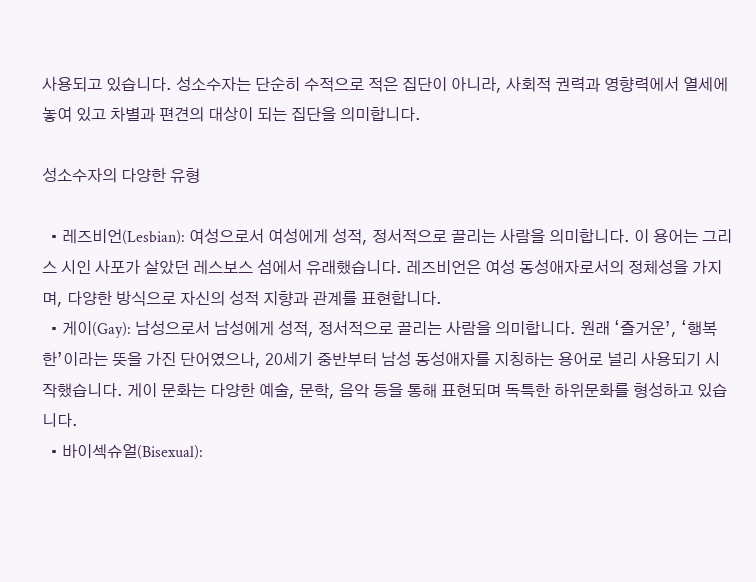사용되고 있습니다. 성소수자는 단순히 수적으로 적은 집단이 아니라, 사회적 권력과 영향력에서 열세에 놓여 있고 차별과 편견의 대상이 되는 집단을 의미합니다.

성소수자의 다양한 유형

  • 레즈비언(Lesbian): 여성으로서 여성에게 성적, 정서적으로 끌리는 사람을 의미합니다. 이 용어는 그리스 시인 사포가 살았던 레스보스 섬에서 유래했습니다. 레즈비언은 여성 동성애자로서의 정체성을 가지며, 다양한 방식으로 자신의 성적 지향과 관계를 표현합니다.
  • 게이(Gay): 남성으로서 남성에게 성적, 정서적으로 끌리는 사람을 의미합니다. 원래 ‘즐거운’, ‘행복한’이라는 뜻을 가진 단어였으나, 20세기 중반부터 남성 동성애자를 지칭하는 용어로 널리 사용되기 시작했습니다. 게이 문화는 다양한 예술, 문학, 음악 등을 통해 표현되며 독특한 하위문화를 형성하고 있습니다.
  • 바이섹슈얼(Bisexual):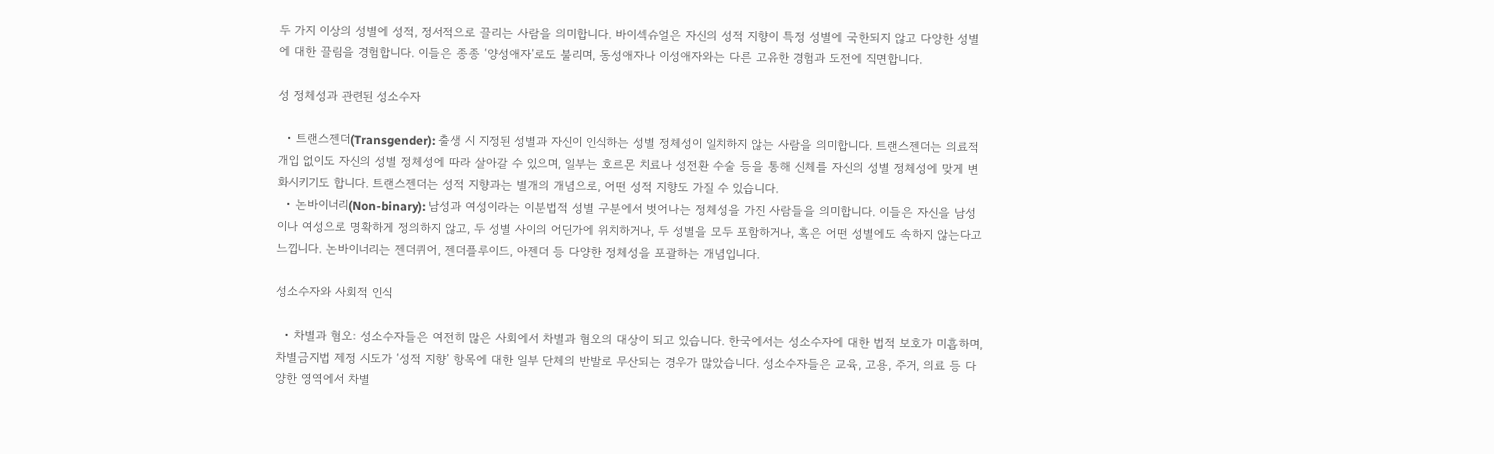두 가지 이상의 성별에 성적, 정서적으로 끌리는 사람을 의미합니다. 바이섹슈얼은 자신의 성적 지향이 특정 성별에 국한되지 않고 다양한 성별에 대한 끌림을 경험합니다. 이들은 종종 ‘양성애자’로도 불리며, 동성애자나 이성애자와는 다른 고유한 경험과 도전에 직면합니다.

성 정체성과 관련된 성소수자

  • 트랜스젠더(Transgender): 출생 시 지정된 성별과 자신이 인식하는 성별 정체성이 일치하지 않는 사람을 의미합니다. 트랜스젠더는 의료적 개입 없이도 자신의 성별 정체성에 따라 살아갈 수 있으며, 일부는 호르몬 치료나 성전환 수술 등을 통해 신체를 자신의 성별 정체성에 맞게 변화시키기도 합니다. 트랜스젠더는 성적 지향과는 별개의 개념으로, 어떤 성적 지향도 가질 수 있습니다.
  • 논바이너리(Non-binary): 남성과 여성이라는 이분법적 성별 구분에서 벗어나는 정체성을 가진 사람들을 의미합니다. 이들은 자신을 남성이나 여성으로 명확하게 정의하지 않고, 두 성별 사이의 어딘가에 위치하거나, 두 성별을 모두 포함하거나, 혹은 어떤 성별에도 속하지 않는다고 느낍니다. 논바이너리는 젠더퀴어, 젠더플루이드, 아젠더 등 다양한 정체성을 포괄하는 개념입니다.

성소수자와 사회적 인식

  • 차별과 혐오: 성소수자들은 여전히 많은 사회에서 차별과 혐오의 대상이 되고 있습니다. 한국에서는 성소수자에 대한 법적 보호가 미흡하며, 차별금지법 제정 시도가 ‘성적 지향’ 항목에 대한 일부 단체의 반발로 무산되는 경우가 많았습니다. 성소수자들은 교육, 고용, 주거, 의료 등 다양한 영역에서 차별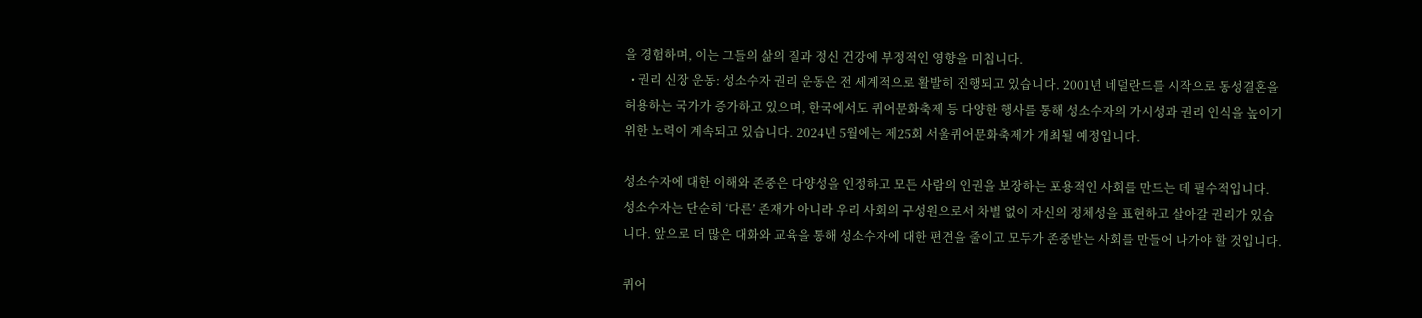을 경험하며, 이는 그들의 삶의 질과 정신 건강에 부정적인 영향을 미칩니다.
  • 권리 신장 운동: 성소수자 권리 운동은 전 세계적으로 활발히 진행되고 있습니다. 2001년 네덜란드를 시작으로 동성결혼을 허용하는 국가가 증가하고 있으며, 한국에서도 퀴어문화축제 등 다양한 행사를 통해 성소수자의 가시성과 권리 인식을 높이기 위한 노력이 계속되고 있습니다. 2024년 5월에는 제25회 서울퀴어문화축제가 개최될 예정입니다.

성소수자에 대한 이해와 존중은 다양성을 인정하고 모든 사람의 인권을 보장하는 포용적인 사회를 만드는 데 필수적입니다. 성소수자는 단순히 ‘다른’ 존재가 아니라 우리 사회의 구성원으로서 차별 없이 자신의 정체성을 표현하고 살아갈 권리가 있습니다. 앞으로 더 많은 대화와 교육을 통해 성소수자에 대한 편견을 줄이고 모두가 존중받는 사회를 만들어 나가야 할 것입니다.

퀴어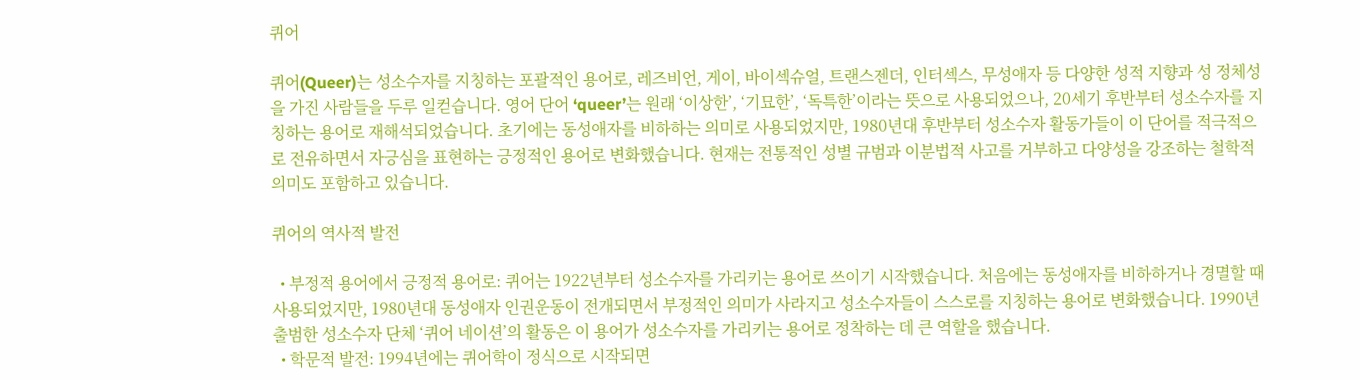퀴어

퀴어(Queer)는 성소수자를 지칭하는 포괄적인 용어로, 레즈비언, 게이, 바이섹슈얼, 트랜스젠더, 인터섹스, 무성애자 등 다양한 성적 지향과 성 정체성을 가진 사람들을 두루 일컫습니다. 영어 단어 ‘queer’는 원래 ‘이상한’, ‘기묘한’, ‘독특한’이라는 뜻으로 사용되었으나, 20세기 후반부터 성소수자를 지칭하는 용어로 재해석되었습니다. 초기에는 동성애자를 비하하는 의미로 사용되었지만, 1980년대 후반부터 성소수자 활동가들이 이 단어를 적극적으로 전유하면서 자긍심을 표현하는 긍정적인 용어로 변화했습니다. 현재는 전통적인 성별 규범과 이분법적 사고를 거부하고 다양성을 강조하는 철학적 의미도 포함하고 있습니다.

퀴어의 역사적 발전

  • 부정적 용어에서 긍정적 용어로: 퀴어는 1922년부터 성소수자를 가리키는 용어로 쓰이기 시작했습니다. 처음에는 동성애자를 비하하거나 경멸할 때 사용되었지만, 1980년대 동성애자 인권운동이 전개되면서 부정적인 의미가 사라지고 성소수자들이 스스로를 지칭하는 용어로 변화했습니다. 1990년 출범한 성소수자 단체 ‘퀴어 네이션’의 활동은 이 용어가 성소수자를 가리키는 용어로 정착하는 데 큰 역할을 했습니다.
  • 학문적 발전: 1994년에는 퀴어학이 정식으로 시작되면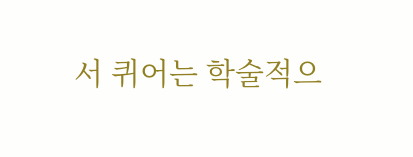서 퀴어는 학술적으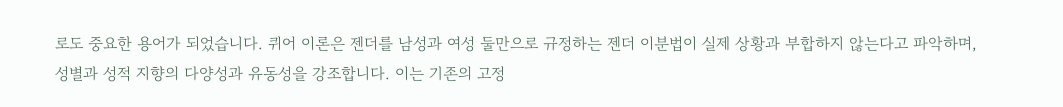로도 중요한 용어가 되었습니다. 퀴어 이론은 젠더를 남성과 여성 둘만으로 규정하는 젠더 이분법이 실제 상황과 부합하지 않는다고 파악하며, 성별과 성적 지향의 다양성과 유동성을 강조합니다. 이는 기존의 고정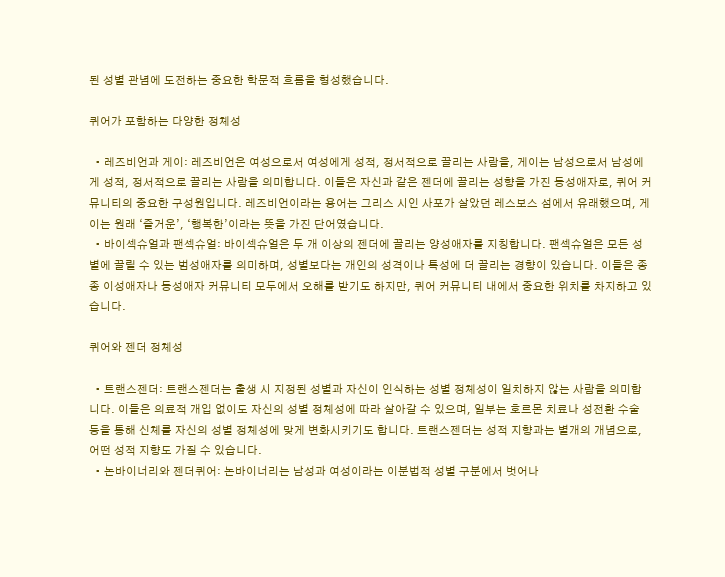된 성별 관념에 도전하는 중요한 학문적 흐름을 형성했습니다.

퀴어가 포함하는 다양한 정체성

  • 레즈비언과 게이: 레즈비언은 여성으로서 여성에게 성적, 정서적으로 끌리는 사람을, 게이는 남성으로서 남성에게 성적, 정서적으로 끌리는 사람을 의미합니다. 이들은 자신과 같은 젠더에 끌리는 성향을 가진 동성애자로, 퀴어 커뮤니티의 중요한 구성원입니다. 레즈비언이라는 용어는 그리스 시인 사포가 살았던 레스보스 섬에서 유래했으며, 게이는 원래 ‘즐거운’, ‘행복한’이라는 뜻을 가진 단어였습니다.
  • 바이섹슈얼과 팬섹슈얼: 바이섹슈얼은 두 개 이상의 젠더에 끌리는 양성애자를 지칭합니다. 팬섹슈얼은 모든 성별에 끌릴 수 있는 범성애자를 의미하며, 성별보다는 개인의 성격이나 특성에 더 끌리는 경향이 있습니다. 이들은 종종 이성애자나 동성애자 커뮤니티 모두에서 오해를 받기도 하지만, 퀴어 커뮤니티 내에서 중요한 위치를 차지하고 있습니다.

퀴어와 젠더 정체성

  • 트랜스젠더: 트랜스젠더는 출생 시 지정된 성별과 자신이 인식하는 성별 정체성이 일치하지 않는 사람을 의미합니다. 이들은 의료적 개입 없이도 자신의 성별 정체성에 따라 살아갈 수 있으며, 일부는 호르몬 치료나 성전환 수술 등을 통해 신체를 자신의 성별 정체성에 맞게 변화시키기도 합니다. 트랜스젠더는 성적 지향과는 별개의 개념으로, 어떤 성적 지향도 가질 수 있습니다.
  • 논바이너리와 젠더퀴어: 논바이너리는 남성과 여성이라는 이분법적 성별 구분에서 벗어나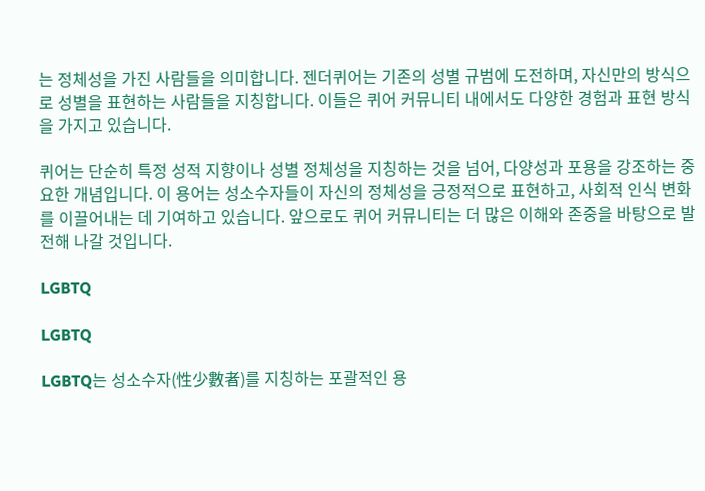는 정체성을 가진 사람들을 의미합니다. 젠더퀴어는 기존의 성별 규범에 도전하며, 자신만의 방식으로 성별을 표현하는 사람들을 지칭합니다. 이들은 퀴어 커뮤니티 내에서도 다양한 경험과 표현 방식을 가지고 있습니다.

퀴어는 단순히 특정 성적 지향이나 성별 정체성을 지칭하는 것을 넘어, 다양성과 포용을 강조하는 중요한 개념입니다. 이 용어는 성소수자들이 자신의 정체성을 긍정적으로 표현하고, 사회적 인식 변화를 이끌어내는 데 기여하고 있습니다. 앞으로도 퀴어 커뮤니티는 더 많은 이해와 존중을 바탕으로 발전해 나갈 것입니다.

LGBTQ

LGBTQ

LGBTQ는 성소수자(性少數者)를 지칭하는 포괄적인 용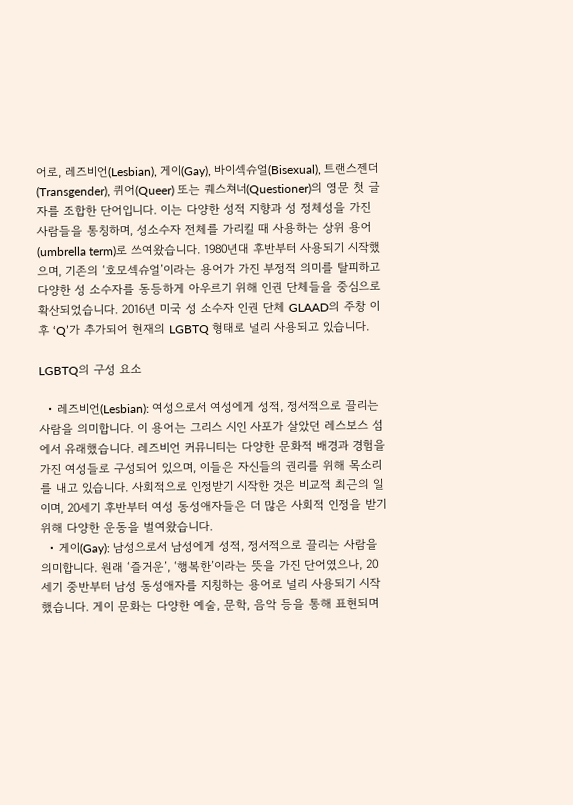어로, 레즈비언(Lesbian), 게이(Gay), 바이섹슈얼(Bisexual), 트랜스젠더(Transgender), 퀴어(Queer) 또는 퀘스쳐너(Questioner)의 영문 첫 글자를 조합한 단어입니다. 이는 다양한 성적 지향과 성 정체성을 가진 사람들을 통칭하며, 성소수자 전체를 가리킬 때 사용하는 상위 용어(umbrella term)로 쓰여왔습니다. 1980년대 후반부터 사용되기 시작했으며, 기존의 ‘호모섹슈얼’이라는 용어가 가진 부정적 의미를 탈피하고 다양한 성 소수자를 동등하게 아우르기 위해 인권 단체들을 중심으로 확산되었습니다. 2016년 미국 성 소수자 인권 단체 GLAAD의 주창 이후 ‘Q’가 추가되어 현재의 LGBTQ 형태로 널리 사용되고 있습니다.

LGBTQ의 구성 요소

  • 레즈비언(Lesbian): 여성으로서 여성에게 성적, 정서적으로 끌리는 사람을 의미합니다. 이 용어는 그리스 시인 사포가 살았던 레스보스 섬에서 유래했습니다. 레즈비언 커뮤니티는 다양한 문화적 배경과 경험을 가진 여성들로 구성되어 있으며, 이들은 자신들의 권리를 위해 목소리를 내고 있습니다. 사회적으로 인정받기 시작한 것은 비교적 최근의 일이며, 20세기 후반부터 여성 동성애자들은 더 많은 사회적 인정을 받기 위해 다양한 운동을 벌여왔습니다.
  • 게이(Gay): 남성으로서 남성에게 성적, 정서적으로 끌리는 사람을 의미합니다. 원래 ‘즐거운’, ‘행복한’이라는 뜻을 가진 단어였으나, 20세기 중반부터 남성 동성애자를 지칭하는 용어로 널리 사용되기 시작했습니다. 게이 문화는 다양한 예술, 문학, 음악 등을 통해 표현되며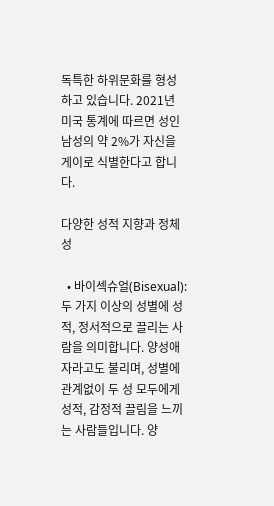독특한 하위문화를 형성하고 있습니다. 2021년 미국 통계에 따르면 성인 남성의 약 2%가 자신을 게이로 식별한다고 합니다.

다양한 성적 지향과 정체성

  • 바이섹슈얼(Bisexual): 두 가지 이상의 성별에 성적, 정서적으로 끌리는 사람을 의미합니다. 양성애자라고도 불리며, 성별에 관계없이 두 성 모두에게 성적, 감정적 끌림을 느끼는 사람들입니다. 양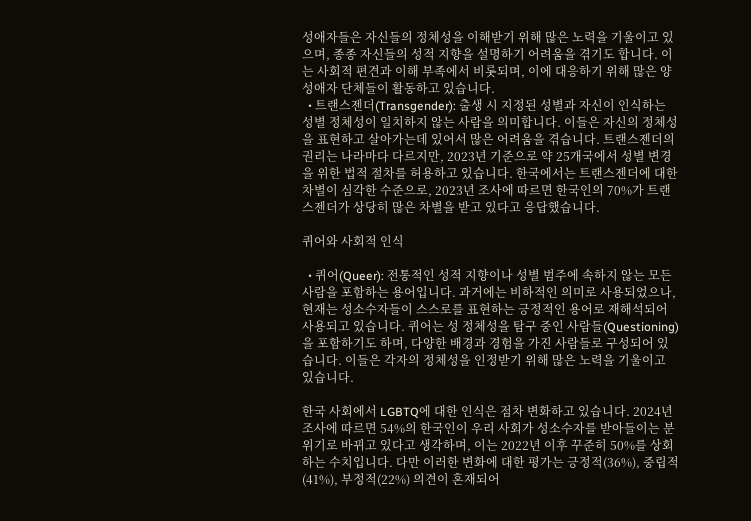성애자들은 자신들의 정체성을 이해받기 위해 많은 노력을 기울이고 있으며, 종종 자신들의 성적 지향을 설명하기 어려움을 겪기도 합니다. 이는 사회적 편견과 이해 부족에서 비롯되며, 이에 대응하기 위해 많은 양성애자 단체들이 활동하고 있습니다.
  • 트랜스젠더(Transgender): 출생 시 지정된 성별과 자신이 인식하는 성별 정체성이 일치하지 않는 사람을 의미합니다. 이들은 자신의 정체성을 표현하고 살아가는데 있어서 많은 어려움을 겪습니다. 트랜스젠더의 권리는 나라마다 다르지만, 2023년 기준으로 약 25개국에서 성별 변경을 위한 법적 절차를 허용하고 있습니다. 한국에서는 트랜스젠더에 대한 차별이 심각한 수준으로, 2023년 조사에 따르면 한국인의 70%가 트랜스젠더가 상당히 많은 차별을 받고 있다고 응답했습니다.

퀴어와 사회적 인식

  • 퀴어(Queer): 전통적인 성적 지향이나 성별 범주에 속하지 않는 모든 사람을 포함하는 용어입니다. 과거에는 비하적인 의미로 사용되었으나, 현재는 성소수자들이 스스로를 표현하는 긍정적인 용어로 재해석되어 사용되고 있습니다. 퀴어는 성 정체성을 탐구 중인 사람들(Questioning)을 포함하기도 하며, 다양한 배경과 경험을 가진 사람들로 구성되어 있습니다. 이들은 각자의 정체성을 인정받기 위해 많은 노력을 기울이고 있습니다.

한국 사회에서 LGBTQ에 대한 인식은 점차 변화하고 있습니다. 2024년 조사에 따르면 54%의 한국인이 우리 사회가 성소수자를 받아들이는 분위기로 바뀌고 있다고 생각하며, 이는 2022년 이후 꾸준히 50%를 상회하는 수치입니다. 다만 이러한 변화에 대한 평가는 긍정적(36%), 중립적(41%), 부정적(22%) 의견이 혼재되어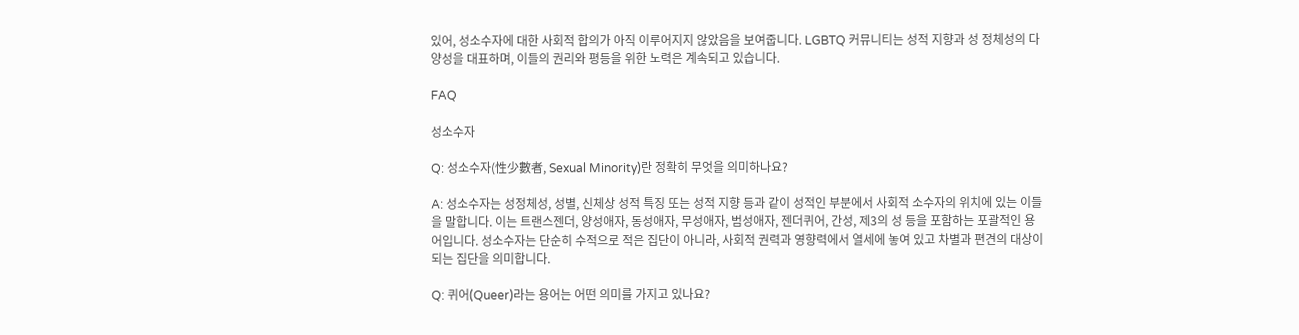있어, 성소수자에 대한 사회적 합의가 아직 이루어지지 않았음을 보여줍니다. LGBTQ 커뮤니티는 성적 지향과 성 정체성의 다양성을 대표하며, 이들의 권리와 평등을 위한 노력은 계속되고 있습니다.

FAQ

성소수자

Q: 성소수자(性少數者, Sexual Minority)란 정확히 무엇을 의미하나요?

A: 성소수자는 성정체성, 성별, 신체상 성적 특징 또는 성적 지향 등과 같이 성적인 부분에서 사회적 소수자의 위치에 있는 이들을 말합니다. 이는 트랜스젠더, 양성애자, 동성애자, 무성애자, 범성애자, 젠더퀴어, 간성, 제3의 성 등을 포함하는 포괄적인 용어입니다. 성소수자는 단순히 수적으로 적은 집단이 아니라, 사회적 권력과 영향력에서 열세에 놓여 있고 차별과 편견의 대상이 되는 집단을 의미합니다.

Q: 퀴어(Queer)라는 용어는 어떤 의미를 가지고 있나요?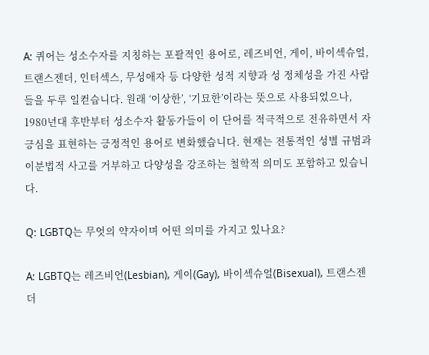A: 퀴어는 성소수자를 지칭하는 포괄적인 용어로, 레즈비언, 게이, 바이섹슈얼, 트랜스젠더, 인터섹스, 무성애자 등 다양한 성적 지향과 성 정체성을 가진 사람들을 두루 일컫습니다. 원래 ‘이상한’, ‘기묘한’이라는 뜻으로 사용되었으나, 1980년대 후반부터 성소수자 활동가들이 이 단어를 적극적으로 전유하면서 자긍심을 표현하는 긍정적인 용어로 변화했습니다. 현재는 전통적인 성별 규범과 이분법적 사고를 거부하고 다양성을 강조하는 철학적 의미도 포함하고 있습니다.

Q: LGBTQ는 무엇의 약자이며 어떤 의미를 가지고 있나요?

A: LGBTQ는 레즈비언(Lesbian), 게이(Gay), 바이섹슈얼(Bisexual), 트랜스젠더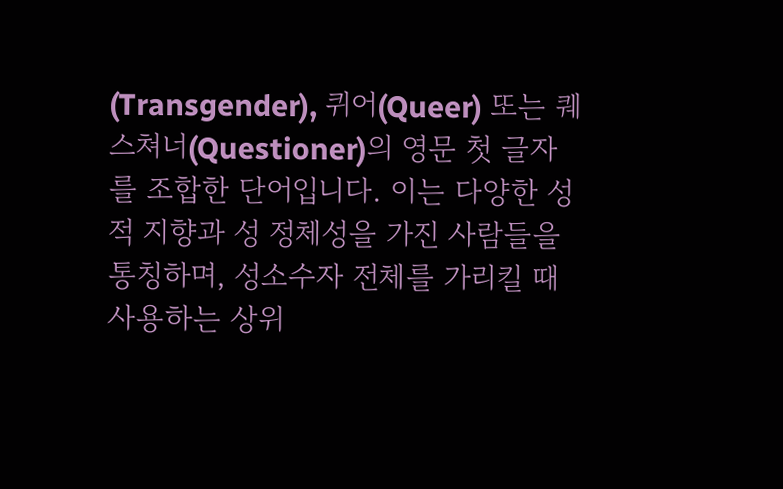(Transgender), 퀴어(Queer) 또는 퀘스쳐너(Questioner)의 영문 첫 글자를 조합한 단어입니다. 이는 다양한 성적 지향과 성 정체성을 가진 사람들을 통칭하며, 성소수자 전체를 가리킬 때 사용하는 상위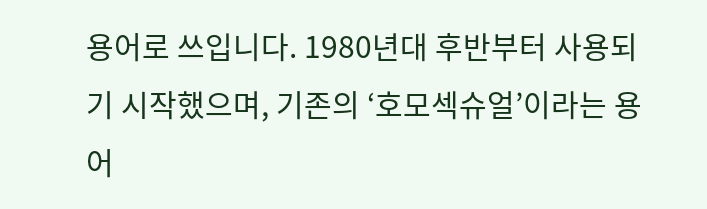용어로 쓰입니다. 1980년대 후반부터 사용되기 시작했으며, 기존의 ‘호모섹슈얼’이라는 용어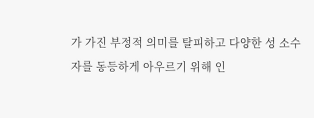가 가진 부정적 의미를 탈피하고 다양한 성 소수자를 동등하게 아우르기 위해 인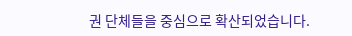권 단체들을 중심으로 확산되었습니다.